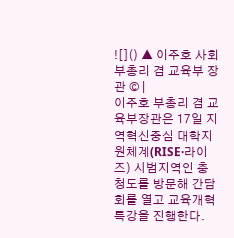![]() ▲ 이주호 사회부총리 겸 교육부 장관 © |
이주호 부총리 겸 교육부장관은 17일 지역혁신중심 대학지원체계(RISE·라이즈) 시범지역인 충청도를 방문해 간담회를 열고 교육개혁 특강을 진행한다.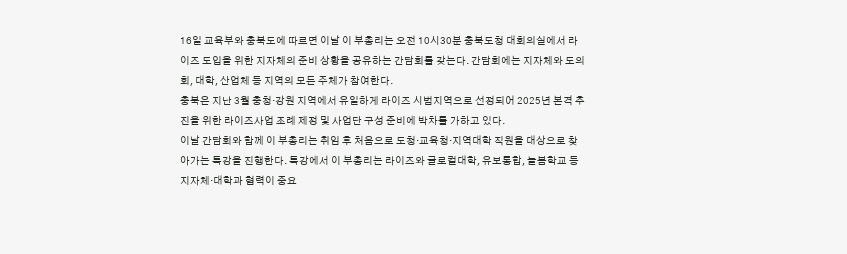16일 교육부와 충북도에 따르면 이날 이 부총리는 오전 10시30분 충북도청 대회의실에서 라이즈 도입을 위한 지자체의 준비 상황을 공유하는 간담회를 갖는다. 간담회에는 지자체와 도의회, 대학, 산업체 등 지역의 모든 주체가 참여한다.
충북은 지난 3월 충청·강원 지역에서 유일하게 라이즈 시범지역으로 선정되어 2025년 본격 추진을 위한 라이즈사업 조례 제정 및 사업단 구성 준비에 박차를 가하고 있다.
이날 간담회와 함께 이 부총리는 취임 후 처음으로 도청·교육청·지역대학 직원을 대상으로 찾아가는 특강을 진행한다. 특강에서 이 부총리는 라이즈와 글로컬대학, 유보통합, 늘봄학교 등 지자체·대학과 협력이 중요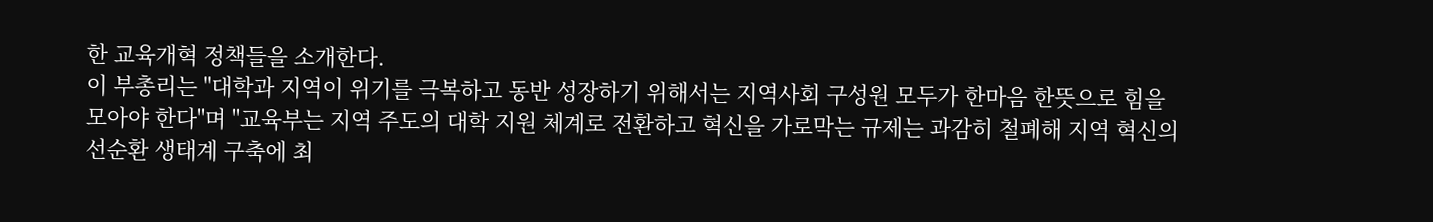한 교육개혁 정책들을 소개한다.
이 부총리는 "대학과 지역이 위기를 극복하고 동반 성장하기 위해서는 지역사회 구성원 모두가 한마음 한뜻으로 힘을 모아야 한다"며 "교육부는 지역 주도의 대학 지원 체계로 전환하고 혁신을 가로막는 규제는 과감히 철폐해 지역 혁신의 선순환 생태계 구축에 최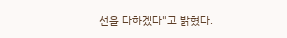선을 다하겠다"고 밝혔다.